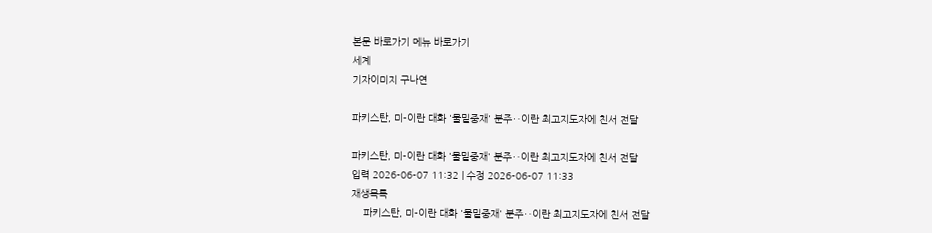본문 바로가기 메뉴 바로가기
세계
기자이미지 구나연

파키스탄, 미-이란 대화 '물밑중재' 분주‥이란 최고지도자에 친서 전달

파키스탄, 미-이란 대화 '물밑중재' 분주‥이란 최고지도자에 친서 전달
입력 2026-06-07 11:32 | 수정 2026-06-07 11:33
재생목록
    파키스탄, 미-이란 대화 '물밑중재' 분주‥이란 최고지도자에 친서 전달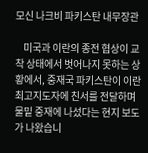모신 나크비 파키스탄 내무장관

    미국과 이란의 종전 협상이 교착 상태에서 벗어나지 못하는 상황에서, 중재국 파키스탄이 이란 최고지도자에 친서를 전달하며 물밑 중재에 나섰다는 현지 보도가 나왔습니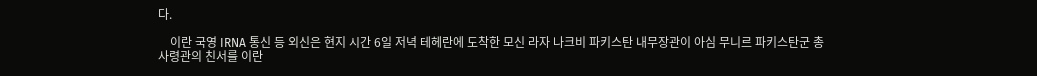다.

    이란 국영 IRNA 통신 등 외신은 현지 시간 6일 저녁 테헤란에 도착한 모신 라자 나크비 파키스탄 내무장관이 아심 무니르 파키스탄군 총사령관의 친서를 이란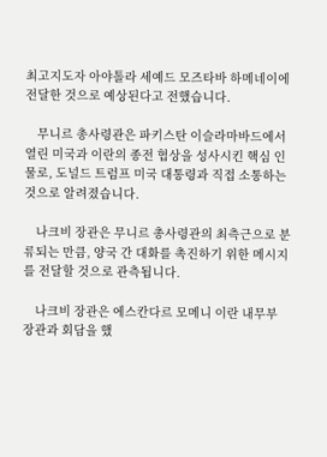최고지도자 아야톨라 세예드 모즈타바 하메네이에 전달한 것으로 예상된다고 전했습니다.

    무니르 총사령관은 파키스탄 이슬라마바드에서 열린 미국과 이란의 종전 협상을 성사시킨 핵심 인물로, 도널드 트럼프 미국 대통령과 직접 소통하는 것으로 알려졌습니다.

    나크비 장관은 무니르 총사령관의 최측근으로 분류되는 만큼, 양국 간 대화를 촉진하기 위한 메시지를 전달할 것으로 관측됩니다.

    나크비 장관은 에스칸다르 모메니 이란 내무부 장관과 회담을 했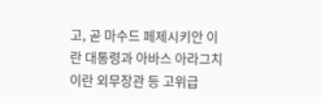고, 곧 마수드 페제시키안 이란 대통령과 아바스 아라그치 이란 외무장관 등 고위급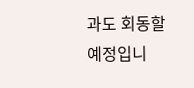과도 회동할 예정입니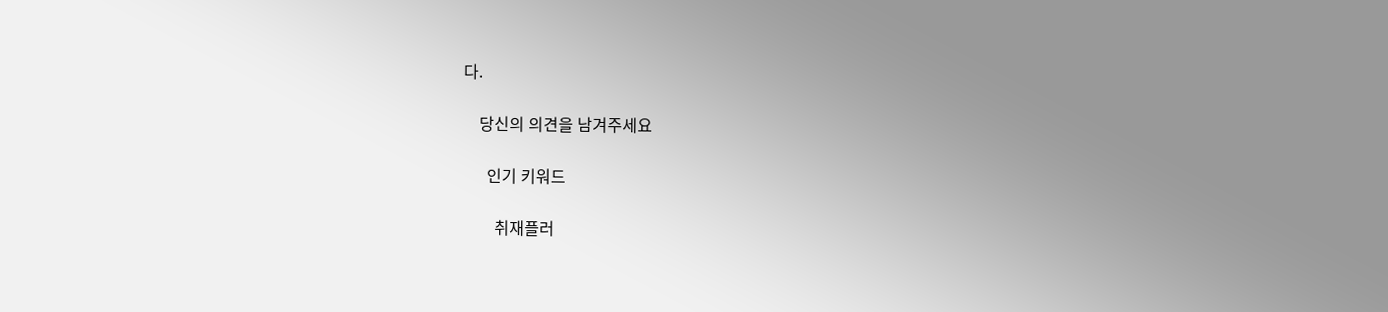다.

    당신의 의견을 남겨주세요

      인기 키워드

        취재플러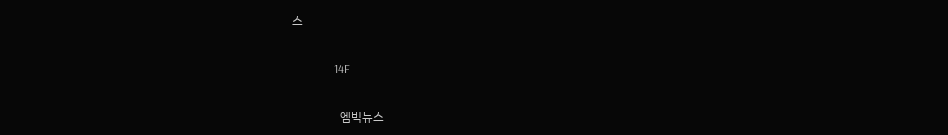스

              14F

                엠빅뉴스